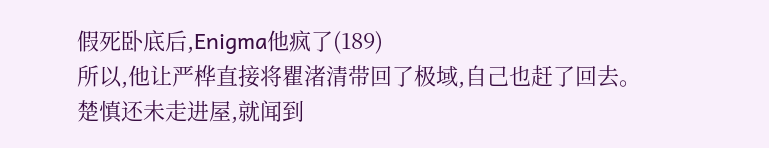假死卧底后,Enigma他疯了(189)
所以,他让严桦直接将瞿渚清带回了极域,自己也赶了回去。
楚慎还未走进屋,就闻到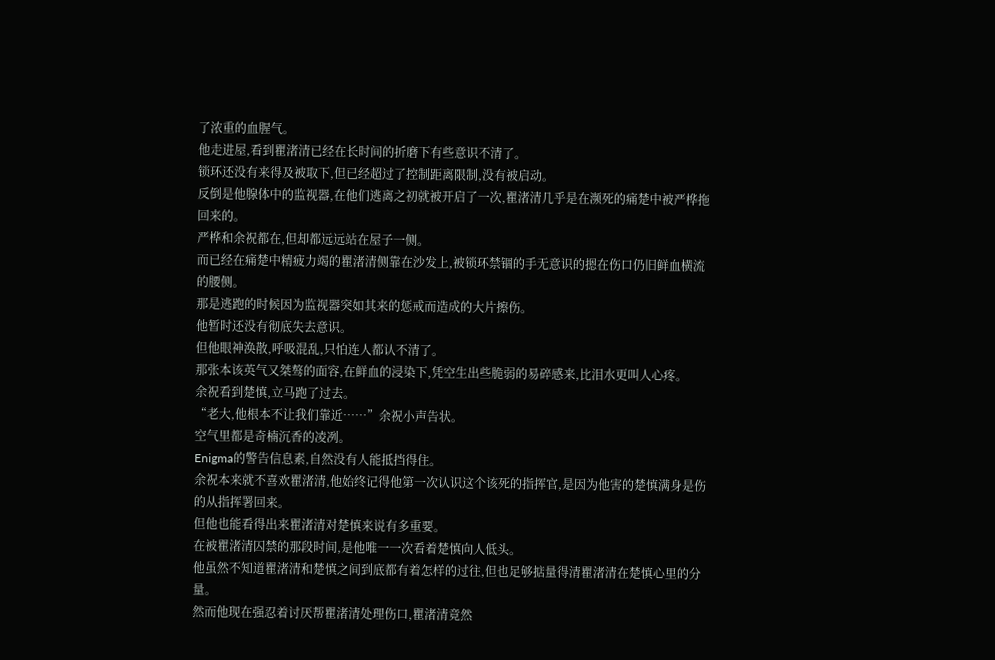了浓重的血腥气。
他走进屋,看到瞿渚清已经在长时间的折磨下有些意识不清了。
锁环还没有来得及被取下,但已经超过了控制距离限制,没有被启动。
反倒是他腺体中的监视器,在他们逃离之初就被开启了一次,瞿渚清几乎是在濒死的痛楚中被严桦拖回来的。
严桦和余祝都在,但却都远远站在屋子一侧。
而已经在痛楚中精疲力竭的瞿渚清侧靠在沙发上,被锁环禁锢的手无意识的摁在伤口仍旧鲜血横流的腰侧。
那是逃跑的时候因为监视器突如其来的惩戒而造成的大片擦伤。
他暂时还没有彻底失去意识。
但他眼神涣散,呼吸混乱,只怕连人都认不清了。
那张本该英气又桀骜的面容,在鲜血的浸染下,凭空生出些脆弱的易碎感来,比泪水更叫人心疼。
余祝看到楚慎,立马跑了过去。
“老大,他根本不让我们靠近……”余祝小声告状。
空气里都是奇楠沉香的凌冽。
Enigma的警告信息素,自然没有人能抵挡得住。
余祝本来就不喜欢瞿渚清,他始终记得他第一次认识这个该死的指挥官,是因为他害的楚慎满身是伤的从指挥署回来。
但他也能看得出来瞿渚清对楚慎来说有多重要。
在被瞿渚清囚禁的那段时间,是他唯一一次看着楚慎向人低头。
他虽然不知道瞿渚清和楚慎之间到底都有着怎样的过往,但也足够掂量得清瞿渚清在楚慎心里的分量。
然而他现在强忍着讨厌帮瞿渚清处理伤口,瞿渚清竟然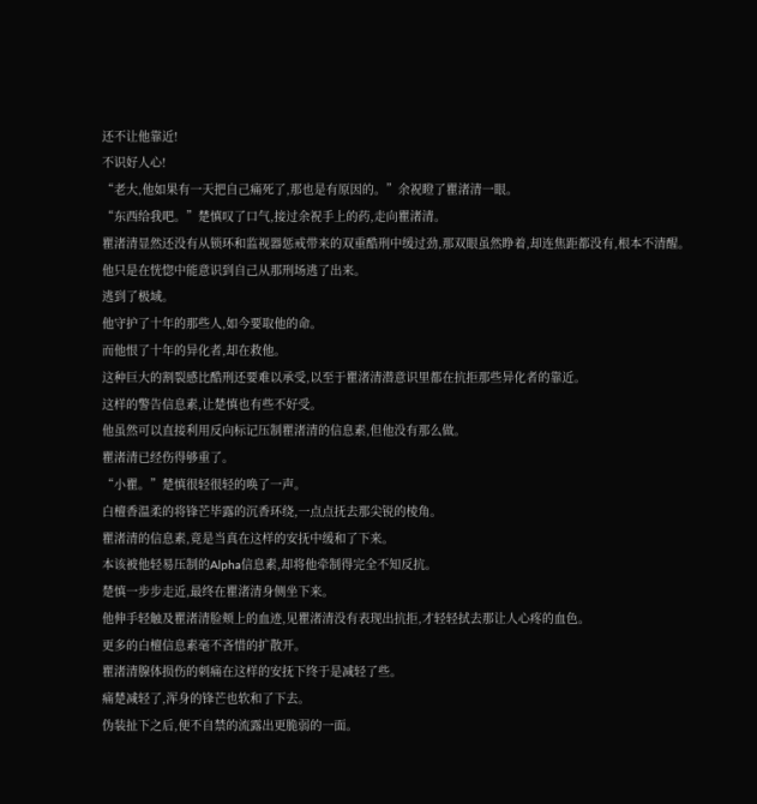还不让他靠近!
不识好人心!
“老大,他如果有一天把自己痛死了,那也是有原因的。”余祝瞪了瞿渚清一眼。
“东西给我吧。”楚慎叹了口气,接过余祝手上的药,走向瞿渚清。
瞿渚清显然还没有从锁环和监视器惩戒带来的双重酷刑中缓过劲,那双眼虽然睁着,却连焦距都没有,根本不清醒。
他只是在恍惚中能意识到自己从那刑场逃了出来。
逃到了极域。
他守护了十年的那些人,如今要取他的命。
而他恨了十年的异化者,却在救他。
这种巨大的割裂感比酷刑还要难以承受,以至于瞿渚清潜意识里都在抗拒那些异化者的靠近。
这样的警告信息素,让楚慎也有些不好受。
他虽然可以直接利用反向标记压制瞿渚清的信息素,但他没有那么做。
瞿渚清已经伤得够重了。
“小瞿。”楚慎很轻很轻的唤了一声。
白檀香温柔的将锋芒毕露的沉香环绕,一点点抚去那尖锐的棱角。
瞿渚清的信息素,竟是当真在这样的安抚中缓和了下来。
本该被他轻易压制的Alpha信息素,却将他牵制得完全不知反抗。
楚慎一步步走近,最终在瞿渚清身侧坐下来。
他伸手轻触及瞿渚清脸颊上的血迹,见瞿渚清没有表现出抗拒,才轻轻拭去那让人心疼的血色。
更多的白檀信息素毫不吝惜的扩散开。
瞿渚清腺体损伤的刺痛在这样的安抚下终于是减轻了些。
痛楚减轻了,浑身的锋芒也软和了下去。
伪装扯下之后,便不自禁的流露出更脆弱的一面。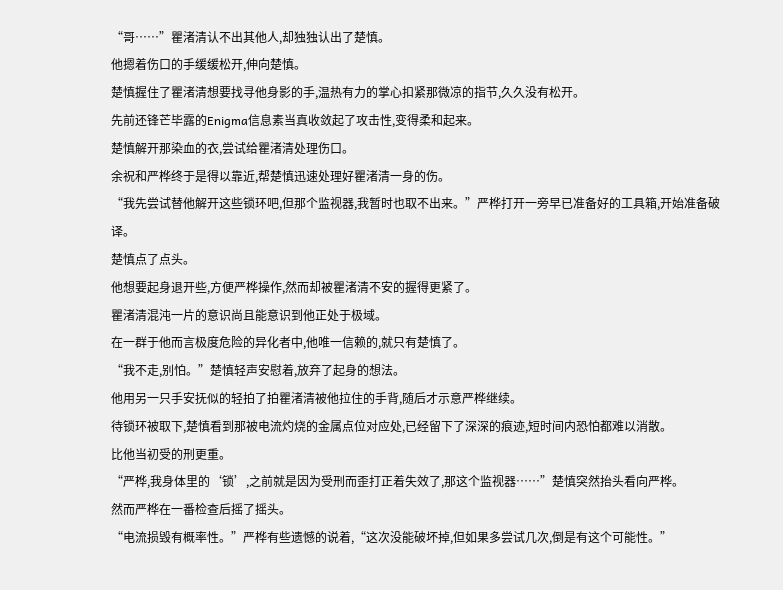“哥……”瞿渚清认不出其他人,却独独认出了楚慎。
他摁着伤口的手缓缓松开,伸向楚慎。
楚慎握住了瞿渚清想要找寻他身影的手,温热有力的掌心扣紧那微凉的指节,久久没有松开。
先前还锋芒毕露的Enigma信息素当真收敛起了攻击性,变得柔和起来。
楚慎解开那染血的衣,尝试给瞿渚清处理伤口。
余祝和严桦终于是得以靠近,帮楚慎迅速处理好瞿渚清一身的伤。
“我先尝试替他解开这些锁环吧,但那个监视器,我暂时也取不出来。”严桦打开一旁早已准备好的工具箱,开始准备破译。
楚慎点了点头。
他想要起身退开些,方便严桦操作,然而却被瞿渚清不安的握得更紧了。
瞿渚清混沌一片的意识尚且能意识到他正处于极域。
在一群于他而言极度危险的异化者中,他唯一信赖的,就只有楚慎了。
“我不走,别怕。”楚慎轻声安慰着,放弃了起身的想法。
他用另一只手安抚似的轻拍了拍瞿渚清被他拉住的手背,随后才示意严桦继续。
待锁环被取下,楚慎看到那被电流灼烧的金属点位对应处,已经留下了深深的痕迹,短时间内恐怕都难以消散。
比他当初受的刑更重。
“严桦,我身体里的‘锁’,之前就是因为受刑而歪打正着失效了,那这个监视器……”楚慎突然抬头看向严桦。
然而严桦在一番检查后摇了摇头。
“电流损毁有概率性。”严桦有些遗憾的说着,“这次没能破坏掉,但如果多尝试几次,倒是有这个可能性。”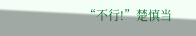“不行!”楚慎当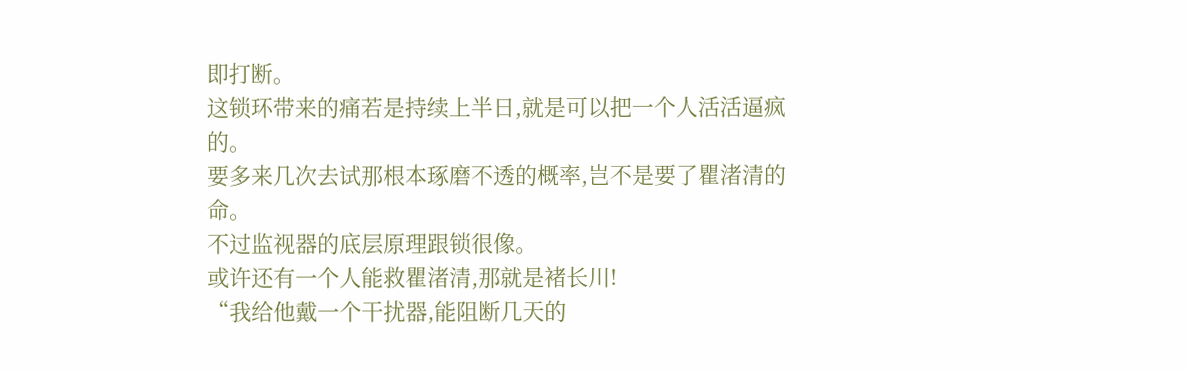即打断。
这锁环带来的痛若是持续上半日,就是可以把一个人活活逼疯的。
要多来几次去试那根本琢磨不透的概率,岂不是要了瞿渚清的命。
不过监视器的底层原理跟锁很像。
或许还有一个人能救瞿渚清,那就是褚长川!
“我给他戴一个干扰器,能阻断几天的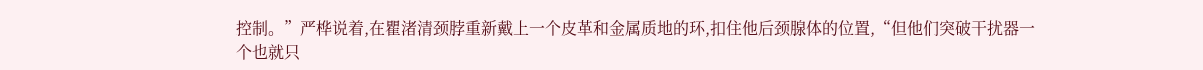控制。”严桦说着,在瞿渚清颈脖重新戴上一个皮革和金属质地的环,扣住他后颈腺体的位置,“但他们突破干扰器一个也就只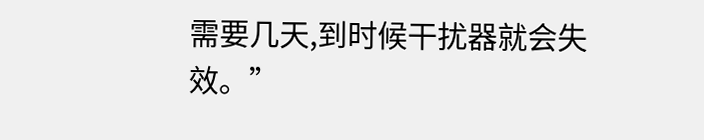需要几天,到时候干扰器就会失效。”